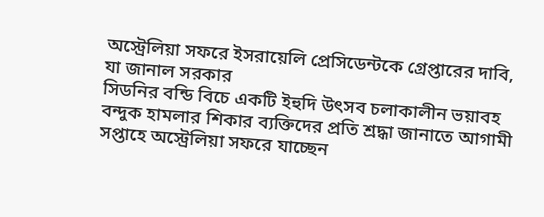অস্ট্রেলিয়া সফরে ইসরায়েলি প্রেসিডেন্টকে গ্রেপ্তারের দাবি, যা জানাল সরকার
সিডনির বন্ডি বিচে একটি ইহুদি উৎসব চলাকালীন ভয়াবহ বন্দুক হামলার শিকার ব্যক্তিদের প্রতি শ্রদ্ধা জানাতে আগামী সপ্তাহে অস্ট্রেলিয়া সফরে যাচ্ছেন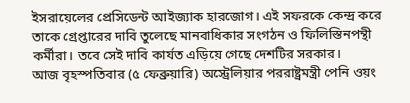ইসরায়েলের প্রেসিডেন্ট আইজ্যাক হারজোগ। এই সফরকে কেন্দ্র করে তাকে গ্রেপ্তারের দাবি তুলেছে মানবাধিকার সংগঠন ও ফিলিস্তিনপন্থী কর্মীরা। তবে সেই দাবি কার্যত এড়িয়ে গেছে দেশটির সরকার।
আজ বৃহস্পতিবার (৫ ফেব্রুয়ারি) অস্ট্রেলিয়ার পররাষ্ট্রমন্ত্রী পেনি ওয়ং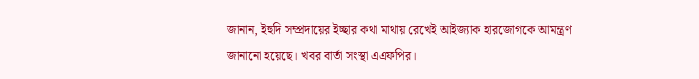জানান, ইহুদি সম্প্রদায়ের ইচ্ছার কথা মাথায় রেখেই আইজ্যাক হারজোগকে আমন্ত্রণ জানানো হয়েছে। খবর বার্তা সংস্থা এএফপির।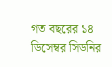গত বছরের ১৪ ডিসেম্বর সিডনির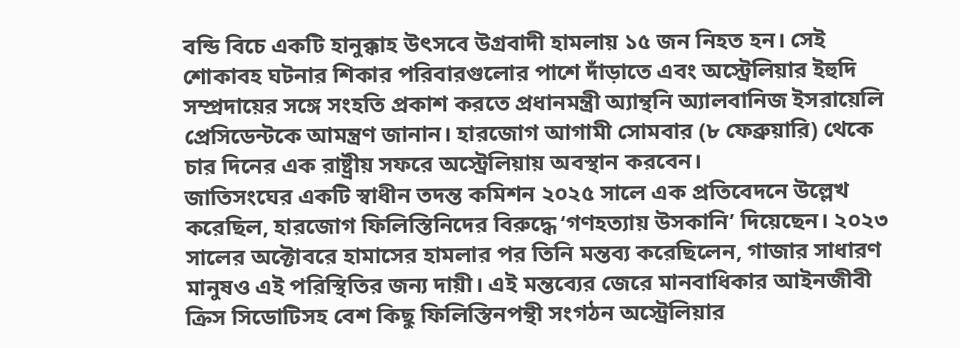বন্ডি বিচে একটি হানুক্কাহ উৎসবে উগ্রবাদী হামলায় ১৫ জন নিহত হন। সেই শোকাবহ ঘটনার শিকার পরিবারগুলোর পাশে দাঁড়াতে এবং অস্ট্রেলিয়ার ইহুদি সম্প্রদায়ের সঙ্গে সংহতি প্রকাশ করতে প্রধানমন্ত্রী অ্যান্থনি অ্যালবানিজ ইসরায়েলি প্রেসিডেন্টকে আমন্ত্রণ জানান। হারজোগ আগামী সোমবার (৮ ফেব্রুয়ারি) থেকে চার দিনের এক রাষ্ট্রীয় সফরে অস্ট্রেলিয়ায় অবস্থান করবেন।
জাতিসংঘের একটি স্বাধীন তদন্ত কমিশন ২০২৫ সালে এক প্রতিবেদনে উল্লেখ করেছিল, হারজোগ ফিলিস্তিনিদের বিরুদ্ধে ‘গণহত্যায় উসকানি’ দিয়েছেন। ২০২৩ সালের অক্টোবরে হামাসের হামলার পর তিনি মন্তব্য করেছিলেন, গাজার সাধারণ মানুষও এই পরিস্থিতির জন্য দায়ী। এই মন্তব্যের জেরে মানবাধিকার আইনজীবী ক্রিস সিডোটিসহ বেশ কিছু ফিলিস্তিনপন্থী সংগঠন অস্ট্রেলিয়ার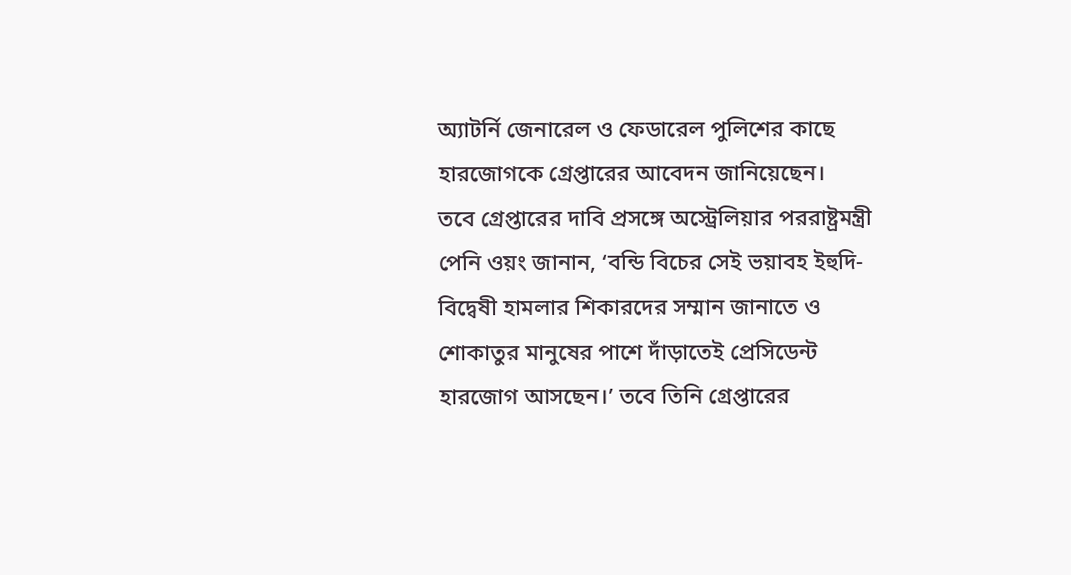অ্যাটর্নি জেনারেল ও ফেডারেল পুলিশের কাছে হারজোগকে গ্রেপ্তারের আবেদন জানিয়েছেন।
তবে গ্রেপ্তারের দাবি প্রসঙ্গে অস্ট্রেলিয়ার পররাষ্ট্রমন্ত্রী পেনি ওয়ং জানান, ‘বন্ডি বিচের সেই ভয়াবহ ইহুদি-বিদ্বেষী হামলার শিকারদের সম্মান জানাতে ও শোকাতুর মানুষের পাশে দাঁড়াতেই প্রেসিডেন্ট হারজোগ আসছেন।’ তবে তিনি গ্রেপ্তারের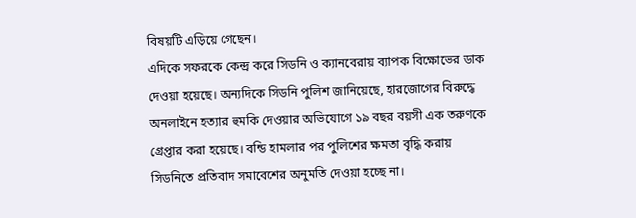বিষয়টি এড়িয়ে গেছেন।
এদিকে সফরকে কেন্দ্র করে সিডনি ও ক্যানবেরায় ব্যাপক বিক্ষোভের ডাক দেওয়া হয়েছে। অন্যদিকে সিডনি পুলিশ জানিয়েছে, হারজোগের বিরুদ্ধে অনলাইনে হত্যার হুমকি দেওয়ার অভিযোগে ১৯ বছর বয়সী এক তরুণকে গ্রেপ্তার করা হয়েছে। বন্ডি হামলার পর পুলিশের ক্ষমতা বৃদ্ধি করায় সিডনিতে প্রতিবাদ সমাবেশের অনুমতি দেওয়া হচ্ছে না।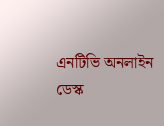এনটিভি অনলাইন ডেস্ক